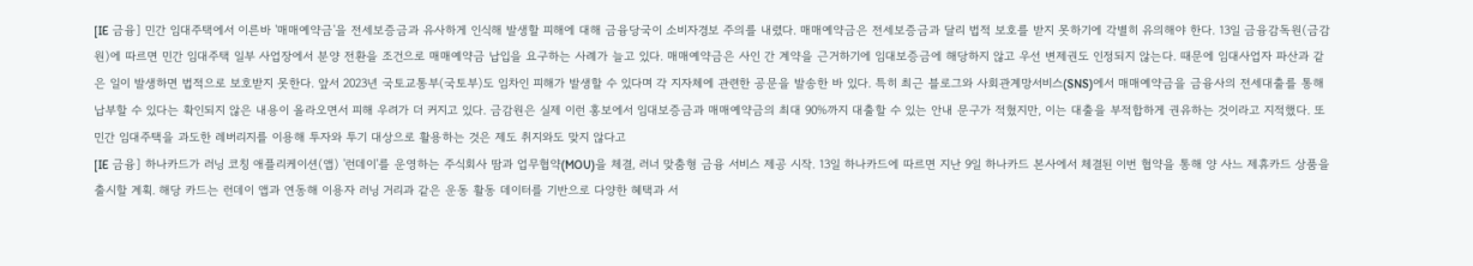[IE 금융] 민간 임대주택에서 이른바 '매매예약금'을 전세보증금과 유사하게 인식해 발생할 피해에 대해 금융당국이 소비자경보 주의를 내렸다. 매매예약금은 전세보증금과 달리 법적 보호를 받지 못하기에 각별히 유의해야 한다. 13일 금융감독원(금감원)에 따르면 민간 임대주택 일부 사업장에서 분양 전환을 조건으로 매매예약금 납입을 요구하는 사례가 늘고 있다. 매매예약금은 사인 간 계약을 근거하기에 임대보증금에 해당하지 않고 우선 변제권도 인정되지 않는다. 때문에 임대사업자 파산과 같은 일이 발생하면 법적으로 보호받지 못한다. 앞서 2023년 국토교통부(국토부)도 임차인 피해가 발생할 수 있다며 각 지자체에 관련한 공문을 발송한 바 있다. 특히 최근 블로그와 사회관계망서비스(SNS)에서 매매예약금을 금융사의 전세대출를 통해 납부할 수 있다는 확인되지 않은 내용이 올라오면서 피해 우려가 더 커지고 있다. 금감원은 실제 이런 홍보에서 임대보증금과 매매예약금의 최대 90%까지 대출할 수 있는 안내 문구가 적혔지만, 이는 대출을 부적합하게 권유하는 것이라고 지적했다. 또 민간 임대주택을 과도한 레버리지를 이용해 투자와 투기 대상으로 활용하는 것은 제도 취지와도 맞지 않다고
[IE 금융] 하나카드가 러닝 코칭 애플리케이션(앱) '런데이'를 운영하는 주식회사 땀과 업무협약(MOU)을 체결, 러너 맞춤형 금융 서비스 제공 시작. 13일 하나카드에 따르면 지난 9일 하나카드 본사에서 체결된 이번 협약을 통해 양 사느 제휴카드 상품을 출시할 계획. 해당 카드는 런데이 앱과 연동해 이용자 러닝 거리과 같은 운동 활동 데이터를 기반으로 다양한 혜택과 서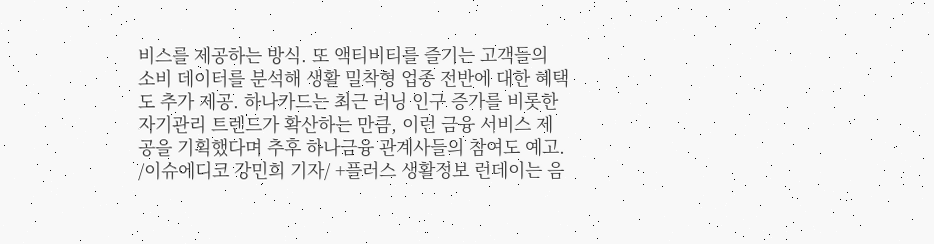비스를 제공하는 방식. 또 액티비티를 즐기는 고객들의 소비 데이터를 분석해 생활 밀착형 업종 전반에 대한 혜택도 추가 제공. 하나카드는 최근 러닝 인구 증가를 비롯한 자기관리 트렌드가 확산하는 만큼, 이런 금융 서비스 제공을 기획했다며 추후 하나금융 관계사들의 참여도 예고. /이슈에디코 강민희 기자/ +플러스 생활정보 런데이는 음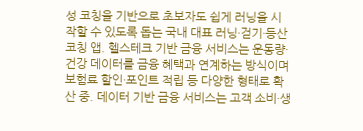성 코칭을 기반으로 초보자도 쉽게 러닝을 시작할 수 있도록 돕는 국내 대표 러닝·걷기·등산 코칭 앱. 헬스테크 기반 금융 서비스는 운동량·건강 데이터를 금융 혜택과 연계하는 방식이며 보험료 할인·포인트 적립 등 다양한 형태로 확산 중. 데이터 기반 금융 서비스는 고객 소비·생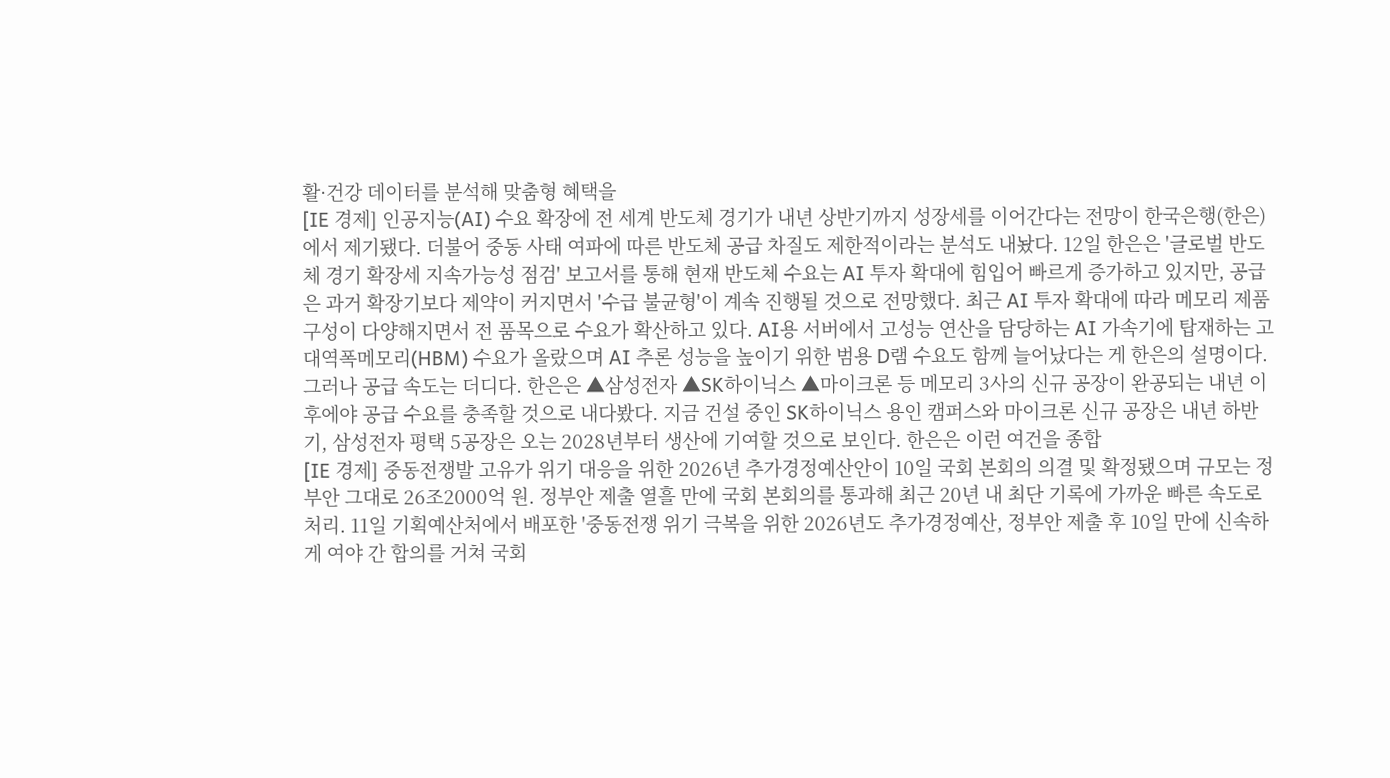활·건강 데이터를 분석해 맞춤형 혜택을
[IE 경제] 인공지능(AI) 수요 확장에 전 세계 반도체 경기가 내년 상반기까지 성장세를 이어간다는 전망이 한국은행(한은)에서 제기됐다. 더불어 중동 사태 여파에 따른 반도체 공급 차질도 제한적이라는 분석도 내놨다. 12일 한은은 '글로벌 반도체 경기 확장세 지속가능성 점검' 보고서를 통해 현재 반도체 수요는 AI 투자 확대에 힘입어 빠르게 증가하고 있지만, 공급은 과거 확장기보다 제약이 커지면서 '수급 불균형'이 계속 진행될 것으로 전망했다. 최근 AI 투자 확대에 따라 메모리 제품 구성이 다양해지면서 전 품목으로 수요가 확산하고 있다. AI용 서버에서 고성능 연산을 담당하는 AI 가속기에 탑재하는 고대역폭메모리(HBM) 수요가 올랐으며 AI 추론 성능을 높이기 위한 범용 D램 수요도 함께 늘어났다는 게 한은의 설명이다. 그러나 공급 속도는 더디다. 한은은 ▲삼성전자 ▲SK하이닉스 ▲마이크론 등 메모리 3사의 신규 공장이 완공되는 내년 이후에야 공급 수요를 충족할 것으로 내다봤다. 지금 건설 중인 SK하이닉스 용인 캠퍼스와 마이크론 신규 공장은 내년 하반기, 삼성전자 평택 5공장은 오는 2028년부터 생산에 기여할 것으로 보인다. 한은은 이런 여건을 종합
[IE 경제] 중동전쟁발 고유가 위기 대응을 위한 2026년 추가경정예산안이 10일 국회 본회의 의결 및 확정됐으며 규모는 정부안 그대로 26조2000억 원. 정부안 제출 열흘 만에 국회 본회의를 통과해 최근 20년 내 최단 기록에 가까운 빠른 속도로 처리. 11일 기획예산처에서 배포한 '중동전쟁 위기 극복을 위한 2026년도 추가경정예산, 정부안 제출 후 10일 만에 신속하게 여야 간 합의를 거쳐 국회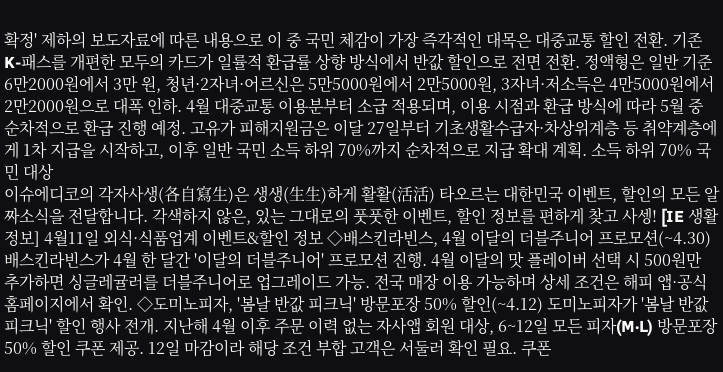확정' 제하의 보도자료에 따른 내용으로 이 중 국민 체감이 가장 즉각적인 대목은 대중교통 할인 전환. 기존 K-패스를 개편한 모두의 카드가 일률적 환급률 상향 방식에서 반값 할인으로 전면 전환. 정액형은 일반 기준 6만2000원에서 3만 원, 청년·2자녀·어르신은 5만5000원에서 2만5000원, 3자녀·저소득은 4만5000원에서 2만2000원으로 대폭 인하. 4월 대중교통 이용분부터 소급 적용되며, 이용 시점과 환급 방식에 따라 5월 중 순차적으로 환급 진행 예정. 고유가 피해지원금은 이달 27일부터 기초생활수급자·차상위계층 등 취약계층에게 1차 지급을 시작하고, 이후 일반 국민 소득 하위 70%까지 순차적으로 지급 확대 계획. 소득 하위 70% 국민 대상
이슈에디코의 각자사생(各自寫生)은 생생(生生)하게 활활(活活) 타오르는 대한민국 이벤트, 할인의 모든 알짜소식을 전달합니다. 각색하지 않은, 있는 그대로의 풋풋한 이벤트, 할인 정보를 편하게 찾고 사셍! [IE 생활정보] 4월11일 외식·식품업계 이벤트&할인 정보 ◇배스킨라빈스, 4월 이달의 더블주니어 프로모션(~4.30) 배스킨라빈스가 4월 한 달간 '이달의 더블주니어' 프로모션 진행. 4월 이달의 맛 플레이버 선택 시 500원만 추가하면 싱글레귤러를 더블주니어로 업그레이드 가능. 전국 매장 이용 가능하며 상세 조건은 해피 앱·공식 홈페이지에서 확인. ◇도미노피자, '봄날 반값 피크닉' 방문포장 50% 할인(~4.12) 도미노피자가 '봄날 반값 피크닉' 할인 행사 전개. 지난해 4월 이후 주문 이력 없는 자사앱 회원 대상, 6~12일 모든 피자(M·L) 방문포장 50% 할인 쿠폰 제공. 12일 마감이라 해당 조건 부합 고객은 서둘러 확인 필요. 쿠폰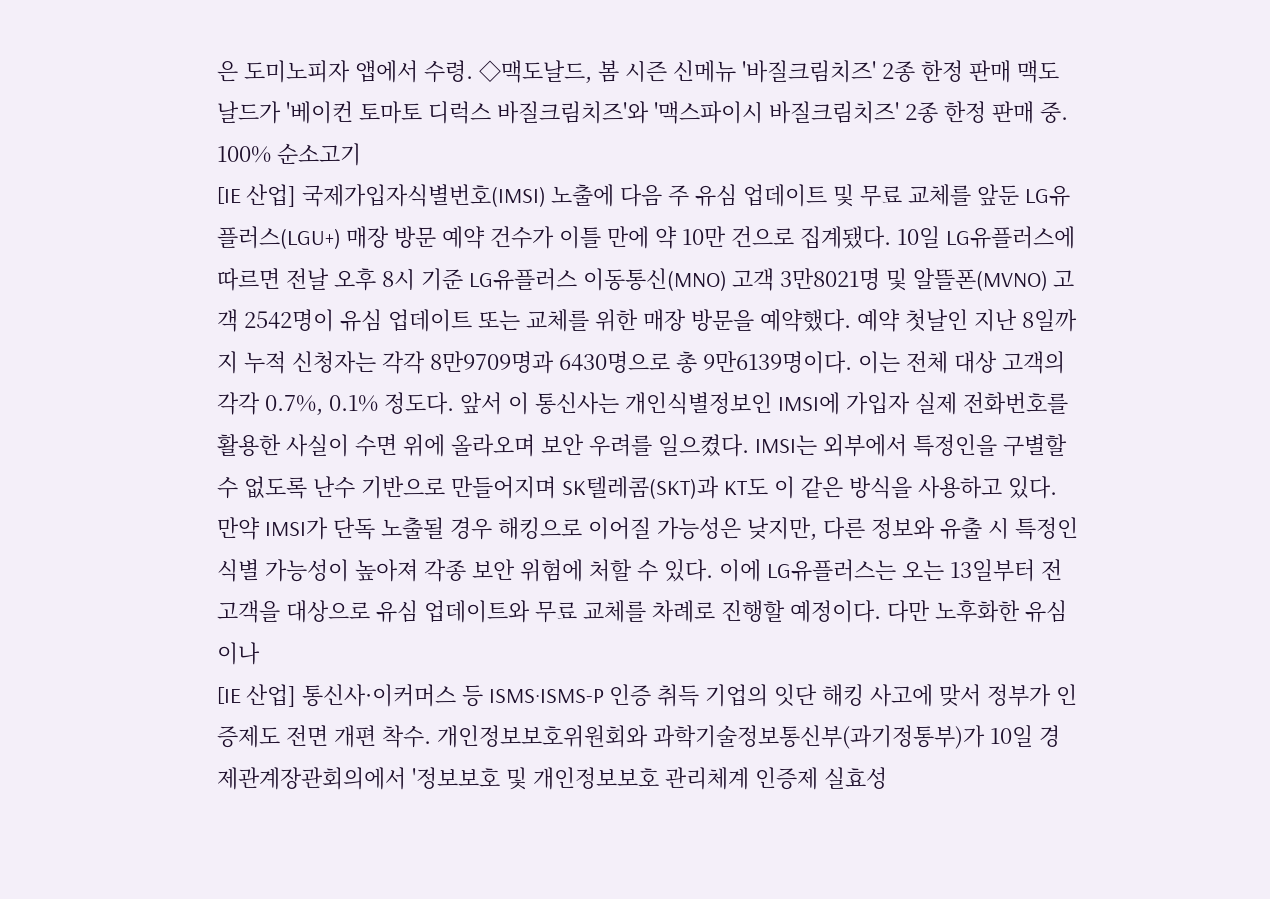은 도미노피자 앱에서 수령. ◇맥도날드, 봄 시즌 신메뉴 '바질크림치즈' 2종 한정 판매 맥도날드가 '베이컨 토마토 디럭스 바질크림치즈'와 '맥스파이시 바질크림치즈' 2종 한정 판매 중. 100% 순소고기
[IE 산업] 국제가입자식별번호(IMSI) 노출에 다음 주 유심 업데이트 및 무료 교체를 앞둔 LG유플러스(LGU+) 매장 방문 예약 건수가 이틀 만에 약 10만 건으로 집계됐다. 10일 LG유플러스에 따르면 전날 오후 8시 기준 LG유플러스 이동통신(MNO) 고객 3만8021명 및 알뜰폰(MVNO) 고객 2542명이 유심 업데이트 또는 교체를 위한 매장 방문을 예약했다. 예약 첫날인 지난 8일까지 누적 신청자는 각각 8만9709명과 6430명으로 총 9만6139명이다. 이는 전체 대상 고객의 각각 0.7%, 0.1% 정도다. 앞서 이 통신사는 개인식별정보인 IMSI에 가입자 실제 전화번호를 활용한 사실이 수면 위에 올라오며 보안 우려를 일으켰다. IMSI는 외부에서 특정인을 구별할 수 없도록 난수 기반으로 만들어지며 SK텔레콤(SKT)과 KT도 이 같은 방식을 사용하고 있다. 만약 IMSI가 단독 노출될 경우 해킹으로 이어질 가능성은 낮지만, 다른 정보와 유출 시 특정인 식별 가능성이 높아져 각종 보안 위험에 처할 수 있다. 이에 LG유플러스는 오는 13일부터 전 고객을 대상으로 유심 업데이트와 무료 교체를 차례로 진행할 예정이다. 다만 노후화한 유심이나
[IE 산업] 통신사·이커머스 등 ISMS·ISMS-P 인증 취득 기업의 잇단 해킹 사고에 맞서 정부가 인증제도 전면 개편 착수. 개인정보보호위원회와 과학기술정보통신부(과기정통부)가 10일 경제관계장관회의에서 '정보보호 및 개인정보보호 관리체계 인증제 실효성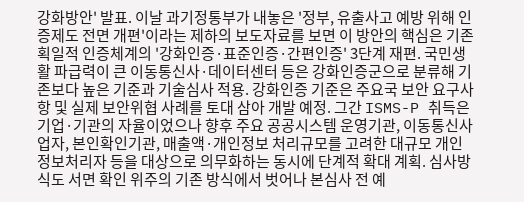강화방안' 발표. 이날 과기정통부가 내놓은 '정부, 유출사고 예방 위해 인증제도 전면 개편'이라는 제하의 보도자료를 보면 이 방안의 핵심은 기존 획일적 인증체계의 '강화인증·표준인증·간편인증' 3단계 재편. 국민생활 파급력이 큰 이동통신사·데이터센터 등은 강화인증군으로 분류해 기존보다 높은 기준과 기술심사 적용. 강화인증 기준은 주요국 보안 요구사항 및 실제 보안위협 사례를 토대 삼아 개발 예정. 그간 ISMS-P 취득은 기업·기관의 자율이었으나 향후 주요 공공시스템 운영기관, 이동통신사업자, 본인확인기관, 매출액·개인정보 처리규모를 고려한 대규모 개인정보처리자 등을 대상으로 의무화하는 동시에 단계적 확대 계획. 심사방식도 서면 확인 위주의 기존 방식에서 벗어나 본심사 전 예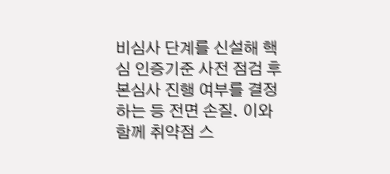비심사 단계를 신설해 핵심 인증기준 사전 점검 후 본심사 진행 여부를 결정하는 등 전면 손질. 이와 함께 취약점 스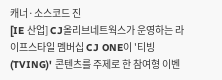캐너·소스코드 진
[IE 산업] CJ올리브네트웍스가 운영하는 라이프스타일 멤버십 CJ ONE이 '티빙(TVING)' 콘텐츠를 주제로 한 참여형 이벤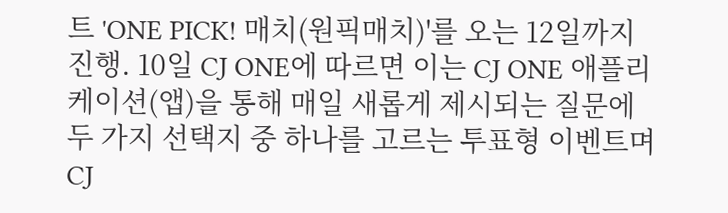트 'ONE PICK! 매치(원픽매치)'를 오는 12일까지 진행. 10일 CJ ONE에 따르면 이는 CJ ONE 애플리케이션(앱)을 통해 매일 새롭게 제시되는 질문에 두 가지 선택지 중 하나를 고르는 투표형 이벤트며 CJ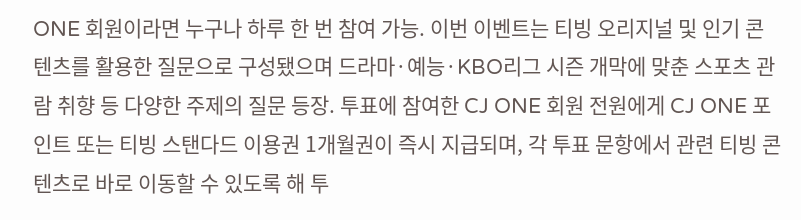ONE 회원이라면 누구나 하루 한 번 참여 가능. 이번 이벤트는 티빙 오리지널 및 인기 콘텐츠를 활용한 질문으로 구성됐으며 드라마·예능·KBO리그 시즌 개막에 맞춘 스포츠 관람 취향 등 다양한 주제의 질문 등장. 투표에 참여한 CJ ONE 회원 전원에게 CJ ONE 포인트 또는 티빙 스탠다드 이용권 1개월권이 즉시 지급되며, 각 투표 문항에서 관련 티빙 콘텐츠로 바로 이동할 수 있도록 해 투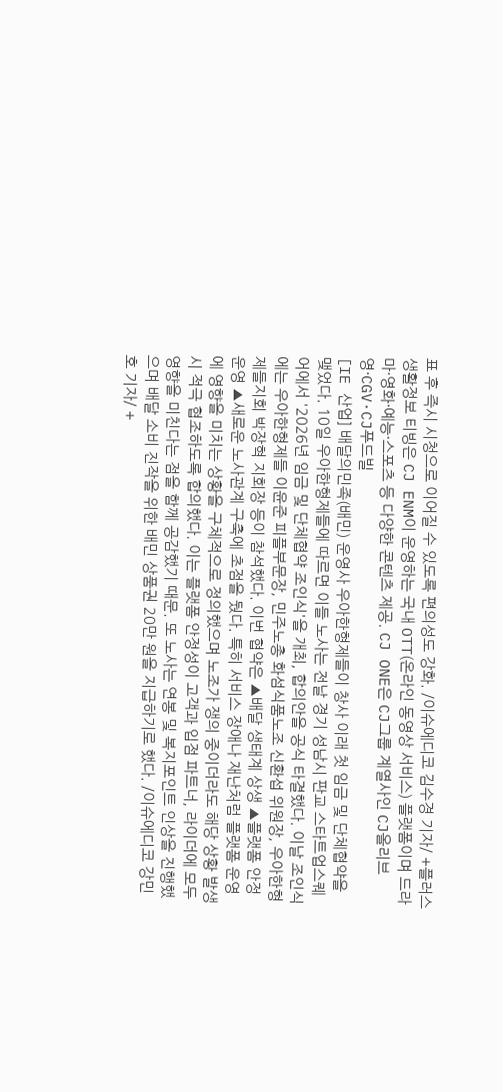표 후 즉시 시청으로 이어질 수 있도록 편의성도 강화. /이슈에디코 김수경 기자/ +플러스 생활정보 티빙은 CJ ENM이 운영하는 국내 OTT(온라인 동영상 서비스) 플랫폼이며 드라마·영화·예능·스포츠 등 다양한 콘텐츠 제공. CJ ONE은 CJ그룹 계열사인 CJ올리브영·CGV·CJ푸드빌
[IE 산업] 배달의민족(배민) 운영사 우아한형제들이 창사 이래 첫 임금 및 단체협약을 맺었다. 10일 우아한형제들에 따르면 이들 노사는 전날 경기 성남시 판교 스타트업스퀘어에서 '2026년 임금 및 단체협약 조인식'을 개최, 합의안을 공식 타결했다. 이날 조인식에는 우아한형제들 이윤준 피플부문장, 민주노총 화섬식품노조 신환섭 위원장, 우아한형제들지회 박장혁 지회장 등이 참석했다. 이번 협약은 ▲배달 생태계 상생 ▲플랫폼 안정 운영 ▲새로운 노사관계 구축에 초점을 뒀다. 특히 서비스 장애나 재난처럼 플랫폼 운영에 영향을 미치는 상황을 구체적으로 정의했으며 노조가 쟁의 중이더라도 해당 상황 발생 시 적극 협조하도록 합의했다. 이는 플랫폼 안정성이 고객과 입점 파트너, 라이더에 모두 영향을 미친다는 점을 함께 공감했기 때문. 또 노사는 연봉 및 복지포인트 인상을 진행했으며 배달 소비 진작을 위한 배민 상품권 20만 원을 지급하기로 했다. /이슈에디코 강민호 기자/ +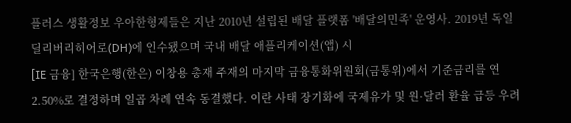플러스 생활정보 우아한형제들은 지난 2010년 설립된 배달 플랫폼 '배달의민족' 운영사. 2019년 독일 딜리버리히어로(DH)에 인수됐으며 국내 배달 애플리케이션(앱) 시
[IE 금융] 한국은행(한은) 이창용 총재 주재의 마지막 금융통화위원회(금통위)에서 기준금리를 연 2.50%로 결정하며 일곱 차례 연속 동결했다. 이란 사태 장기화에 국제유가 및 원·달러 환율 급등 우려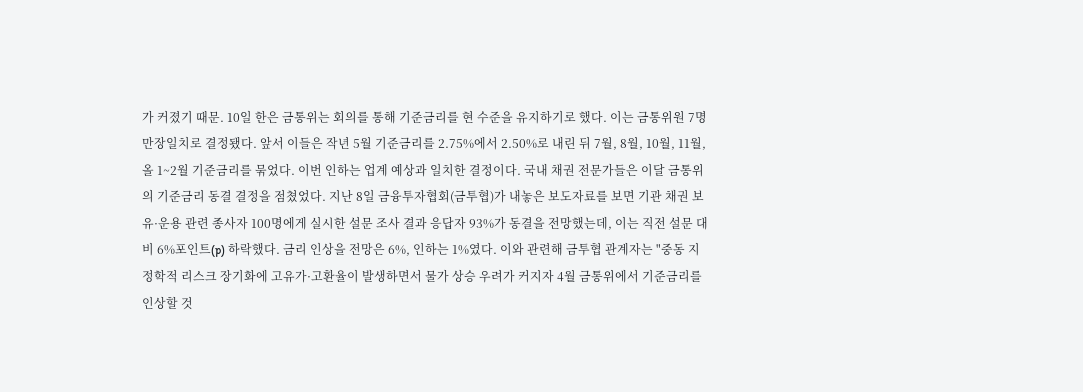가 커졌기 때문. 10일 한은 금통위는 회의를 통해 기준금리를 현 수준을 유지하기로 했다. 이는 금통위원 7명 만장일치로 결정됐다. 앞서 이들은 작년 5월 기준금리를 2.75%에서 2.50%로 내린 뒤 7월, 8월, 10월, 11월, 올 1~2월 기준금리를 묶었다. 이번 인하는 업계 예상과 일치한 결정이다. 국내 채권 전문가들은 이달 금통위의 기준금리 동결 결정을 점쳤었다. 지난 8일 금융투자협회(금투협)가 내놓은 보도자료를 보면 기관 채권 보유·운용 관련 종사자 100명에게 실시한 설문 조사 결과 응답자 93%가 동결을 전망했는데, 이는 직전 설문 대비 6%포인트(p) 하락했다. 금리 인상을 전망은 6%, 인하는 1%였다. 이와 관련해 금투협 관계자는 "중동 지정학적 리스크 장기화에 고유가·고환율이 발생하면서 물가 상승 우려가 커지자 4월 금통위에서 기준금리를 인상할 것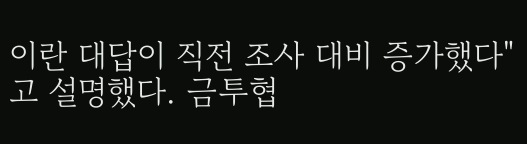이란 대답이 직전 조사 대비 증가했다"고 설명했다. 금투협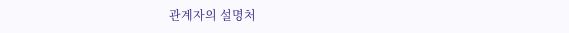관계자의 설명처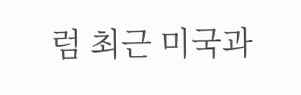럼 최근 미국과